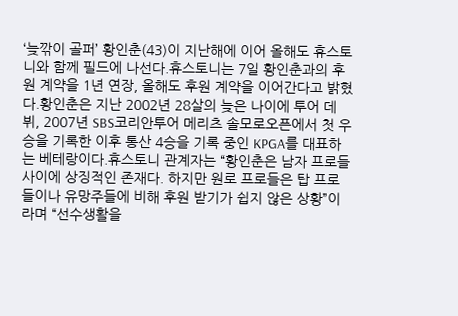‘늦깎이 골퍼’ 황인춘(43)이 지난해에 이어 올해도 휴스토니와 함께 필드에 나선다.휴스토니는 7일 황인춘과의 후원 계약을 1년 연장, 올해도 후원 계약을 이어간다고 밝혔다.황인춘은 지난 2002년 28살의 늦은 나이에 투어 데뷔, 2007년 SBS코리안투어 메리츠 솔모로오픈에서 첫 우승을 기록한 이후 통산 4승을 기록 중인 KPGA를 대표하는 베테랑이다.휴스토니 관계자는 “황인춘은 남자 프로들 사이에 상징적인 존재다. 하지만 원로 프로들은 탑 프로들이나 유망주들에 비해 후원 받기가 쉽지 않은 상황”이라며 “선수생활을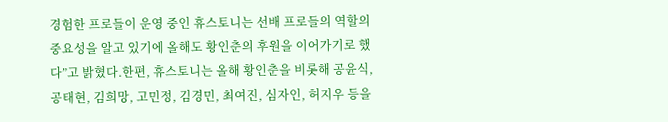경험한 프로들이 운영 중인 휴스토니는 선배 프로들의 역할의 중요성을 알고 있기에 올해도 황인춘의 후원을 이어가기로 했다”고 밝혔다.한편, 휴스토니는 올해 황인춘을 비롯해 공윤식, 공태현, 김희망, 고민정, 김경민, 최여진, 심자인, 허지우 등을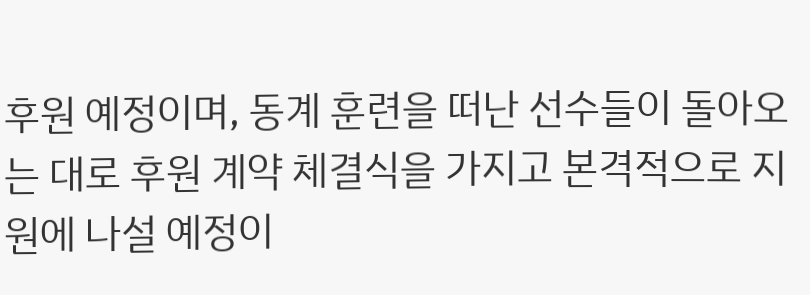후원 예정이며, 동계 훈련을 떠난 선수들이 돌아오는 대로 후원 계약 체결식을 가지고 본격적으로 지원에 나설 예정이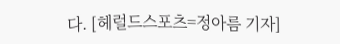다. [헤럴드스포츠=정아름 기자]